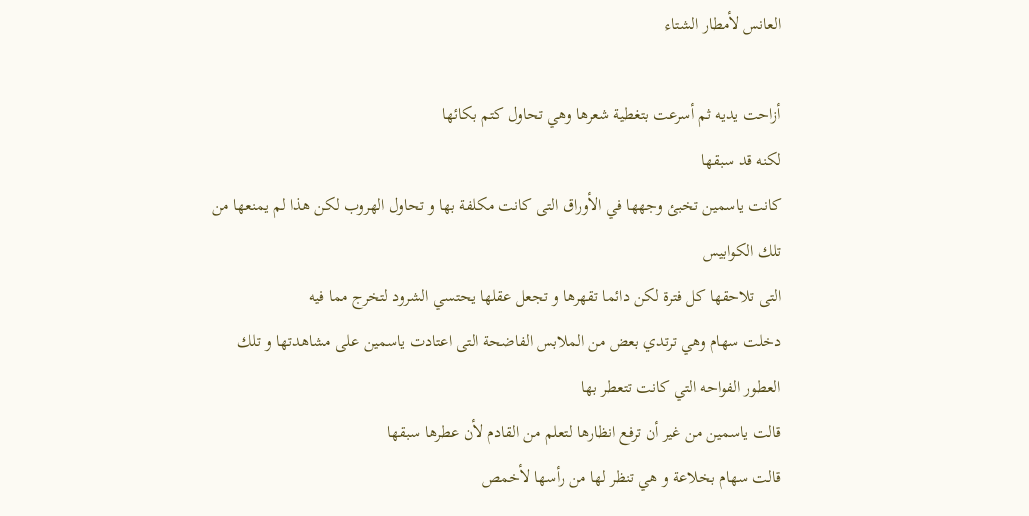العانس لأمطار الشتاء

أزاحت يديه ثم أسرعت بتغطية شعرها وهي تحاول كتم بكائها
لكنه قد سبقها
كانت ياسمين تخبئ وجهها في الأوراق التى كانت مكلفة بها و تحاول الهروب لكن هذا لم يمنعها من
تلك الكوابيس
التى تلاحقها كل فترة لكن دائما تقهرها و تجعل عقلها يحتسي الشرود لتخرج مما فيه
دخلت سهام وهي ترتدي بعض من الملابس الفاضحة التى اعتادت ياسمين على مشاهدتها و تلك
العطور الفواحه التي كانت تتعطر بها
قالت ياسمين من غير أن ترفع انظارها لتعلم من القادم لأن عطرها سبقها
قالت سهام بخلاعة و هي تنظر لها من رأسها لأخمص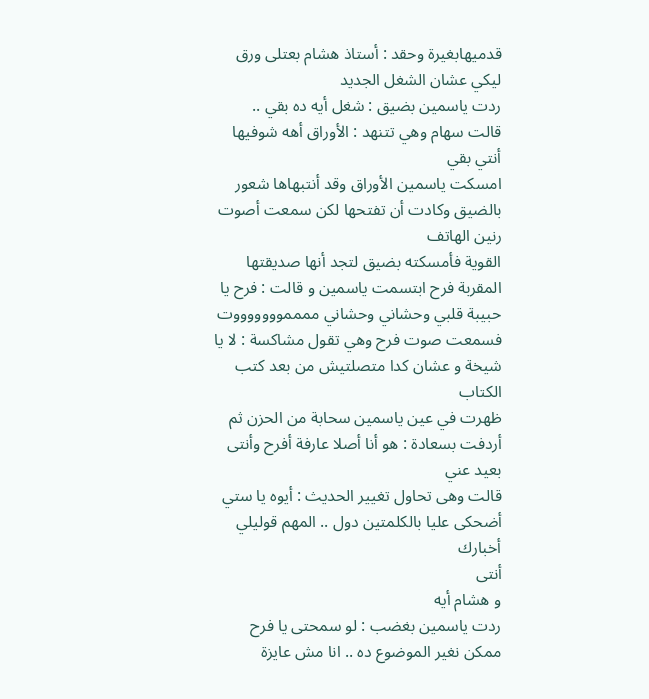قدميهابغيرة وحقد : أستاذ هشام بعتلى ورق
ليكي عشان الشغل الجديد
ردت ياسمين بضيق : شغل أيه ده بقي ..
قالت سهام وهي تتنهد : الأوراق أهه شوفيها أنتي بقي
امسكت ياسمين الأوراق وقد أنتبهاها شعور بالضيق وكادت أن تفتحها لكن سمعت أصوت رنين الهاتف
القوية فأمسكته بضيق لتجد أنها صديقتها
المقربة فرح ابتسمت ياسمين و قالت : فرح يا حبيبة قلبي وحشاني وحشاني مممموووووووت
فسمعت صوت فرح وهي تقول مشاكسة : لا يا شيخة و عشان كدا متصلتيش من بعد كتب الكتاب
ظهرت في عين ياسمين سحابة من الحزن ثم أردفت بسعادة : هو أنا أصلا عارفة أفرح وأنتى بعيد عني
قالت وهى تحاول تغيير الحديث : أيوه يا ستي أضحكى عليا بالكلمتين دول .. المهم قوليلي أخبارك
أنتى
و هشام أيه
ردت ياسمين بغضب : لو سمحتى يا فرح ممكن نغير الموضوع ده .. انا مش عايزة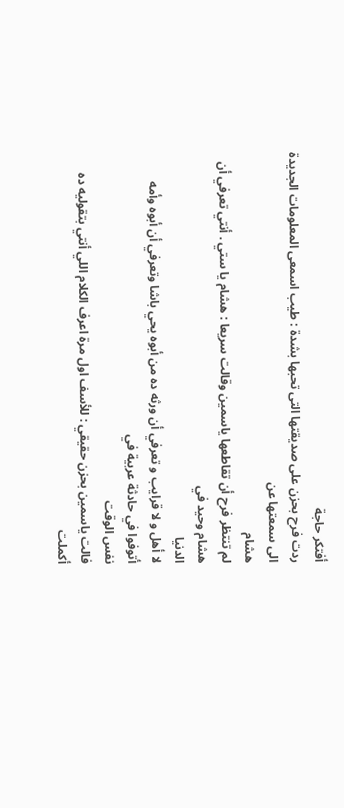أفتكر حاجة
ردت فرح بحزن على صديقتها التى تحبها بشدة : طيب اسمعى المعلومات الجديدة الى سمعتها عن
هشام
لم تنتظر فرح أن تقاطعها ياسمين وقالت سريعا : هشام يا ستي . أنتي تعرفي أن هشام وحيد في
الدنيا
لا أهل و لا قرايب و تعرفي أن ورثه ده من أبوه يحي باشا وتعرفي أن أبوه وأمه أتوفوا في حادثة عربية في
نفس الوقت
فالت ياسمين بحزن حقيقي : للأسف اول مرة اعرف الكلام اللي أنتي بتقوليه ده
أكملت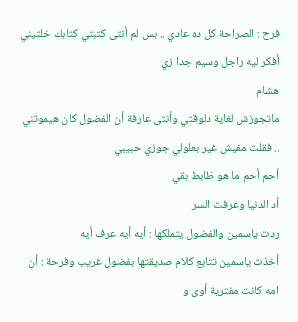فرح : الصراحة كل ده عادي .. بس لم أنتى كتبتي كتابك خلتيني أفكر ليه راجل وسيم جدا زي
هشام
ماتجوزش لغاية دلوقتي وأنتى عارفة أن الفضول كان هيموتني .. فقلت مفيش غير بعلولي جوزي حبيبي
أحم أحم ما هو ظابط بقي
أد الدنيا وعرفت السر
ردت ياسمين والفضول يتملكها : أيه أيه عرف أيه
أخذت ياسمين تتابع كلام صديقتها بفضول غريب وفرحة : أن امه كانت مفترية أوى و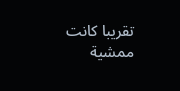تقريبا كانت ممشية